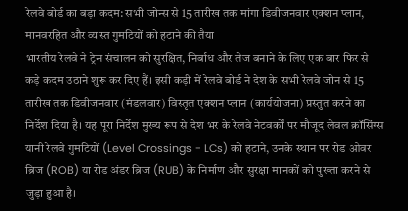रेलवे बोर्ड का बड़ा कदम: सभी जोन्स से 15 तारीख तक मांगा डिवीजनवार एक्शन प्लान, मानवरहित और व्यस्त गुमटियों को हटाने की तैया
भारतीय रेलवे ने ट्रेन संचालन को सुरक्षित, निर्बाध और तेज बनाने के लिए एक बार फिर से कड़े कदम उठाने शुरू कर दिए हैं। इसी कड़ी में रेलवे बोर्ड ने देश के सभी रेलवे जोन से 15 तारीख तक डिवीजनवार (मंडलवार) विस्तृत एक्शन प्लान (कार्ययोजना) प्रस्तुत करने का निर्देश दिया है। यह पूरा निर्देश मुख्य रूप से देश भर के रेलवे नेटवर्कों पर मौजूद लेवल क्रॉसिंग्स यानी रेलवे गुमटियों (Level Crossings - LCs) को हटाने, उनके स्थान पर रोड ओवर ब्रिज (ROB) या रोड अंडर ब्रिज (RUB) के निर्माण और सुरक्षा मानकों को पुख्ता करने से जुड़ा हुआ है।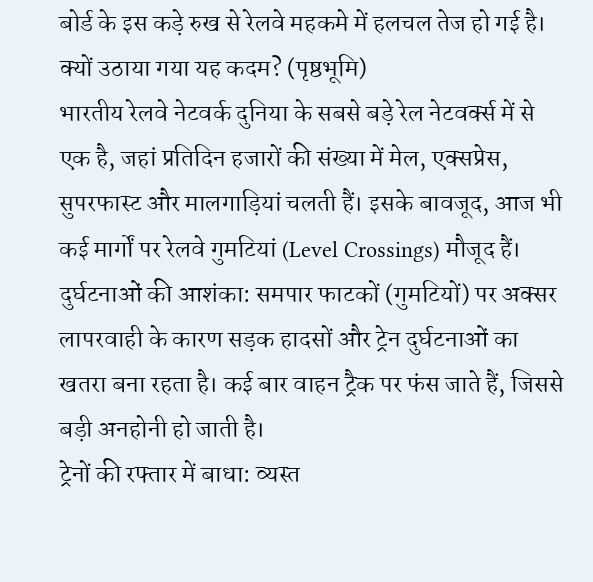बोर्ड के इस कड़े रुख से रेलवे महकमे में हलचल तेज हो गई है।
क्यों उठाया गया यह कदम? (पृष्ठभूमि)
भारतीय रेलवे नेटवर्क दुनिया के सबसे बड़े रेल नेटवर्क्स में से एक है, जहां प्रतिदिन हजारों की संख्या में मेल, एक्सप्रेस, सुपरफास्ट और मालगाड़ियां चलती हैं। इसके बावजूद, आज भी कई मार्गों पर रेलवे गुमटियां (Level Crossings) मौजूद हैं।
दुर्घटनाओं की आशंका: समपार फाटकों (गुमटियों) पर अक्सर लापरवाही के कारण सड़क हादसों और ट्रेन दुर्घटनाओं का खतरा बना रहता है। कई बार वाहन ट्रैक पर फंस जाते हैं, जिससे बड़ी अनहोनी हो जाती है।
ट्रेनों की रफ्तार में बाधा: व्यस्त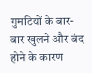गुमटियों के बार-बार खुलने और बंद होने के कारण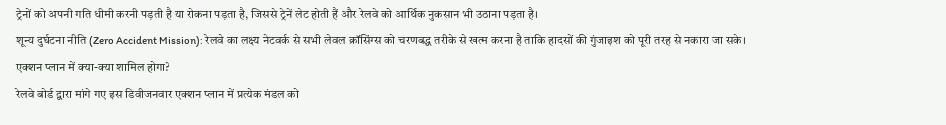ट्रेनों को अपनी गति धीमी करनी पड़ती है या रोकना पड़ता है, जिससे ट्रेनें लेट होती हैं और रेलवे को आर्थिक नुकसान भी उठाना पड़ता है।
शून्य दुर्घटना नीति (Zero Accident Mission): रेलवे का लक्ष्य नेटवर्क से सभी लेवल क्रॉसिंग्स को चरणबद्ध तरीके से खत्म करना है ताकि हादसों की गुंजाइश को पूरी तरह से नकारा जा सके।
एक्शन प्लान में क्या-क्या शामिल होगा?
रेलवे बोर्ड द्वारा मांगे गए इस डिवीजनवार एक्शन प्लान में प्रत्येक मंडल को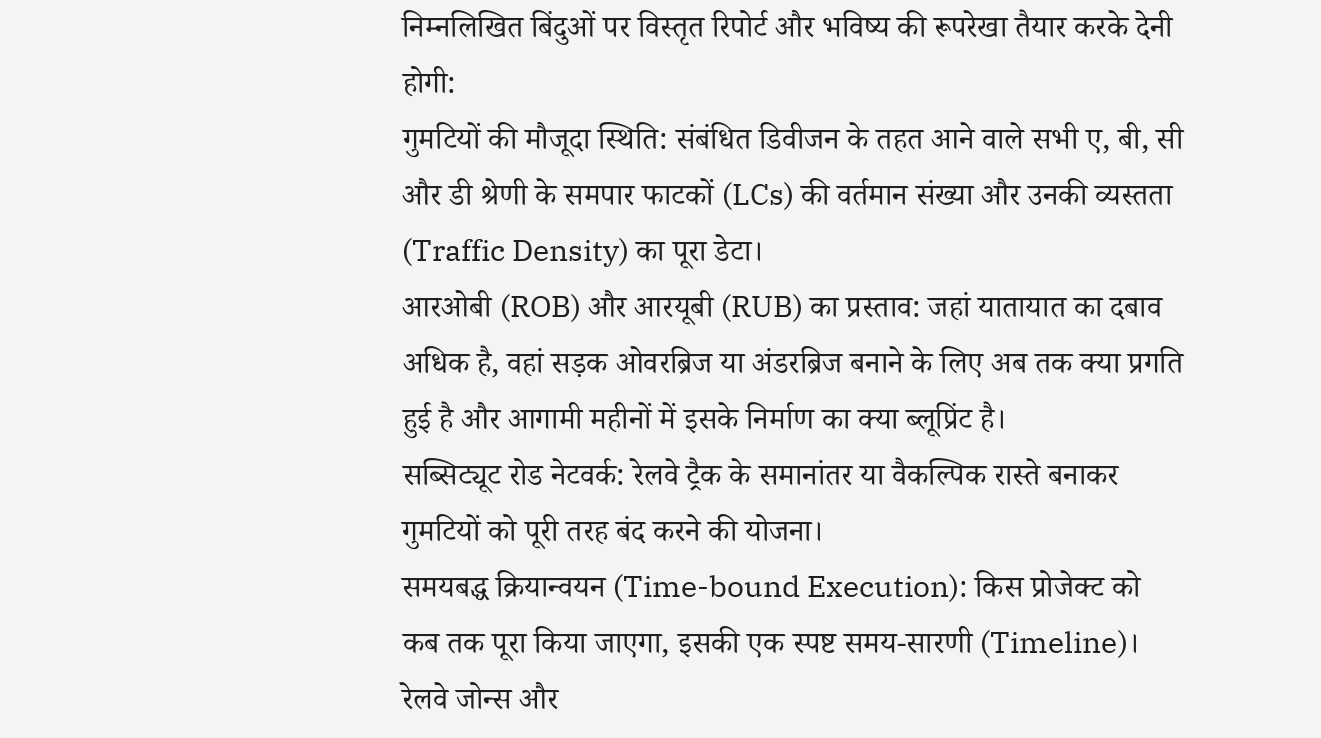निम्नलिखित बिंदुओं पर विस्तृत रिपोर्ट और भविष्य की रूपरेखा तैयार करके देनी होगी:
गुमटियों की मौजूदा स्थिति: संबंधित डिवीजन के तहत आने वाले सभी ए, बी, सी और डी श्रेणी के समपार फाटकों (LCs) की वर्तमान संख्या और उनकी व्यस्तता (Traffic Density) का पूरा डेटा।
आरओबी (ROB) और आरयूबी (RUB) का प्रस्ताव: जहां यातायात का दबाव अधिक है, वहां सड़क ओवरब्रिज या अंडरब्रिज बनाने के लिए अब तक क्या प्रगति हुई है और आगामी महीनों में इसके निर्माण का क्या ब्लूप्रिंट है।
सब्सिट्यूट रोड नेटवर्क: रेलवे ट्रैक के समानांतर या वैकल्पिक रास्ते बनाकर गुमटियों को पूरी तरह बंद करने की योजना।
समयबद्ध क्रियान्वयन (Time-bound Execution): किस प्रोजेक्ट को कब तक पूरा किया जाएगा, इसकी एक स्पष्ट समय-सारणी (Timeline)।
रेलवे जोन्स और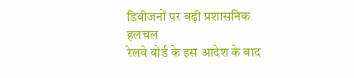डिवीजनों पर बढ़ी प्रशासनिक हलचल
रेलवे बोर्ड के इस आदेश के बाद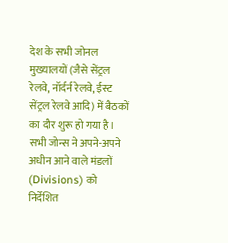देश के सभी जोनल मुख्यालयों (जैसे सेंट्रल रेलवे, नॉर्दर्न रेलवे, ईस्ट सेंट्रल रेलवे आदि) में बैठकों का दौर शुरू हो गया है। सभी जोन्स ने अपने-अपने अधीन आने वाले मंडलों (Divisions) को निर्देशित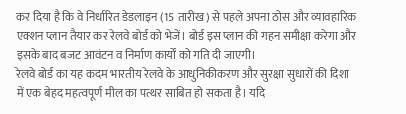कर दिया है कि वे निर्धारित डेडलाइन (15 तारीख) से पहले अपना ठोस और व्यावहारिक एक्शन प्लान तैयार कर रेलवे बोर्ड को भेजें। बोर्ड इस प्लान की गहन समीक्षा करेगा और इसके बाद बजट आवंटन व निर्माण कार्यों को गति दी जाएगी।
रेलवे बोर्ड का यह कदम भारतीय रेलवे के आधुनिकीकरण और सुरक्षा सुधारों की दिशा में एक बेहद महत्वपूर्ण मील का पत्थर साबित हो सकता है। यदि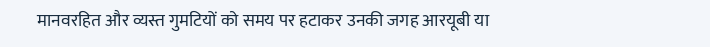मानवरहित और व्यस्त गुमटियों को समय पर हटाकर उनकी जगह आरयूबी या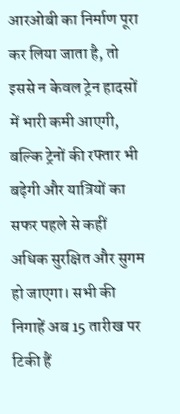आरओबी का निर्माण पूरा कर लिया जाता है, तो इससे न केवल ट्रेन हादसों में भारी कमी आएगी, बल्कि ट्रेनों की रफ्तार भी बढ़ेगी और यात्रियों का सफर पहले से कहीं अधिक सुरक्षित और सुगम हो जाएगा। सभी की निगाहें अब 15 तारीख पर टिकी हैं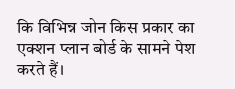कि विभिन्न जोन किस प्रकार का एक्शन प्लान बोर्ड के सामने पेश करते हैं।